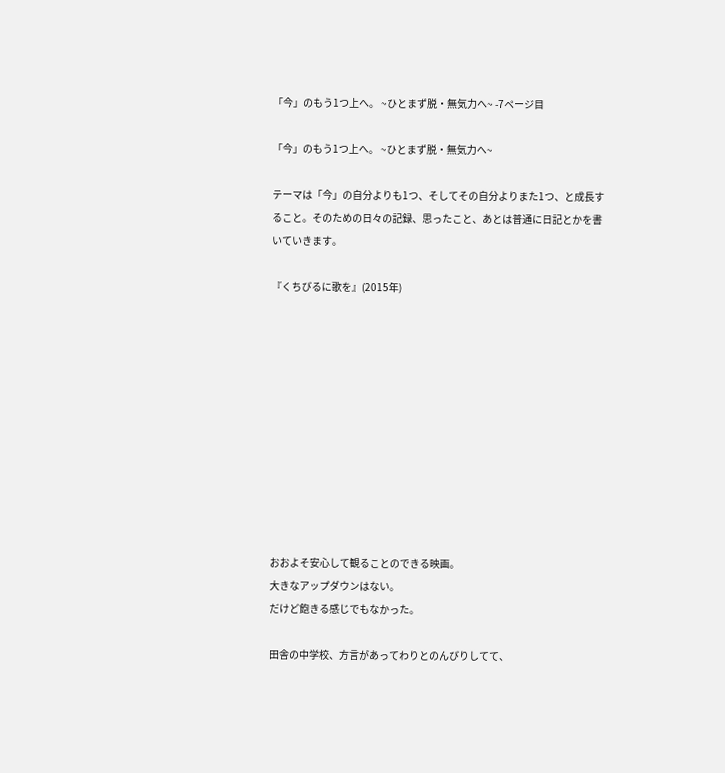「今」のもう1つ上へ。 ~ひとまず脱・無気力へ~ -7ページ目

「今」のもう1つ上へ。 ~ひとまず脱・無気力へ~

テーマは「今」の自分よりも1つ、そしてその自分よりまた1つ、と成長すること。そのための日々の記録、思ったこと、あとは普通に日記とかを書いていきます。

『くちびるに歌を』(2015年)











おおよそ安心して観ることのできる映画。
大きなアップダウンはない。
だけど飽きる感じでもなかった。

田舎の中学校、方言があってわりとのんびりしてて、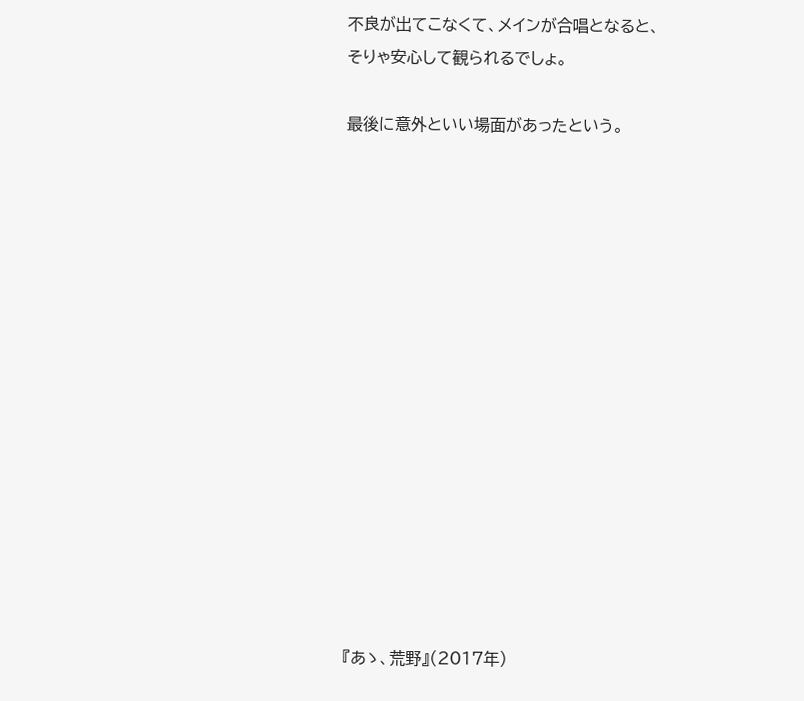不良が出てこなくて、メインが合唱となると、
そりゃ安心して観られるでしょ。

最後に意外といい場面があったという。















『あゝ、荒野』(2017年)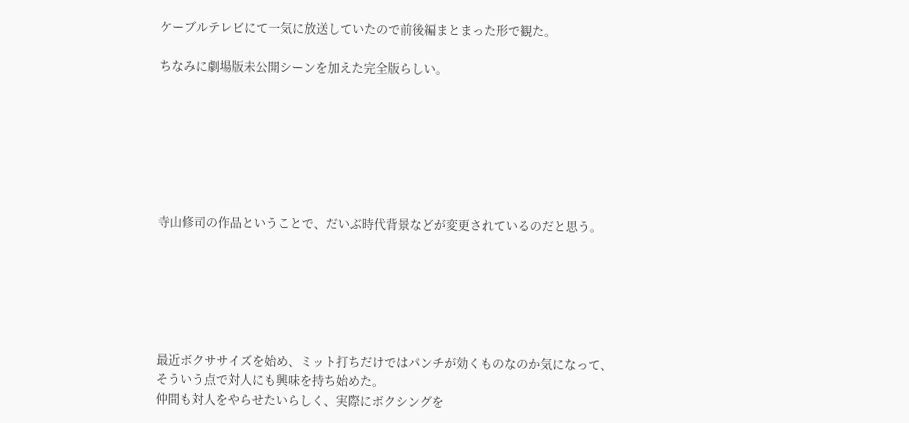ケーブルテレビにて一気に放送していたので前後編まとまった形で観た。

ちなみに劇場版未公開シーンを加えた完全版らしい。







寺山修司の作品ということで、だいぶ時代背景などが変更されているのだと思う。






最近ボクササイズを始め、ミット打ちだけではパンチが効くものなのか気になって、そういう点で対人にも興味を持ち始めた。
仲間も対人をやらせたいらしく、実際にボクシングを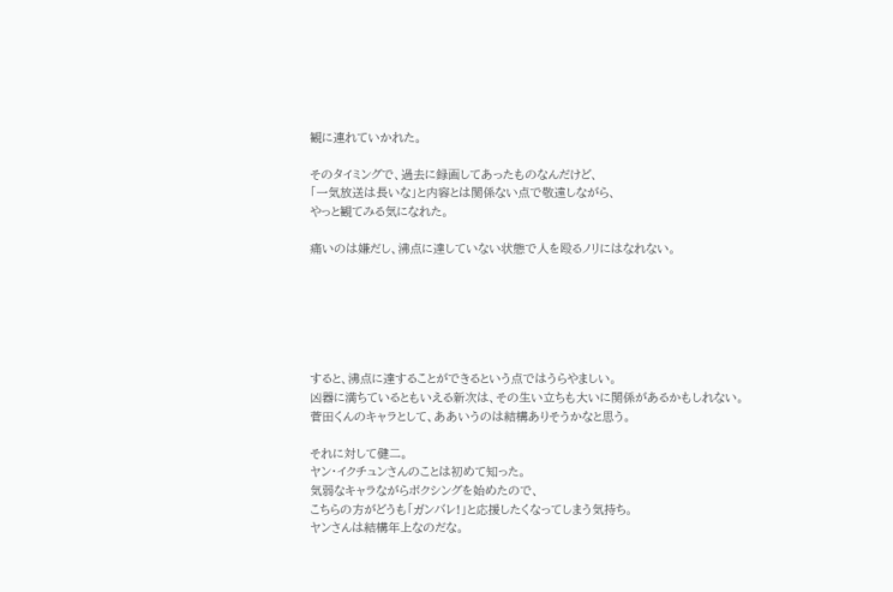観に連れていかれた。

そのタイミングで、過去に録画してあったものなんだけど、
「一気放送は長いな」と内容とは関係ない点で敬遠しながら、
やっと観てみる気になれた。

痛いのは嫌だし、沸点に達していない状態で人を殴るノリにはなれない。






すると、沸点に達することができるという点ではうらやましい。
凶器に満ちているともいえる新次は、その生い立ちも大いに関係があるかもしれない。
菅田くんのキャラとして、ああいうのは結構ありそうかなと思う。

それに対して健二。
ヤン・イクチュンさんのことは初めて知った。
気弱なキャラながらボクシングを始めたので、
こちらの方がどうも「ガンバレ!」と応援したくなってしまう気持ち。
ヤンさんは結構年上なのだな。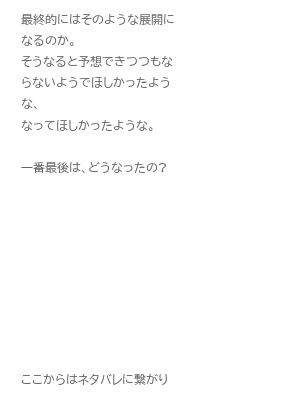最終的にはそのような展開になるのか。
そうなると予想できつつもならないようでほしかったような、
なってほしかったような。

一番最後は、どうなったの?









ここからはネタバレに繋がり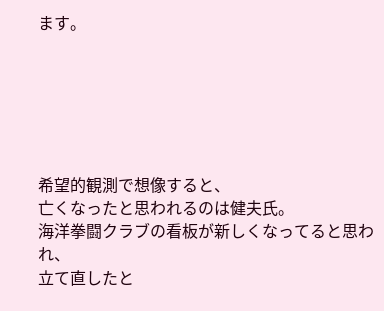ます。






希望的観測で想像すると、
亡くなったと思われるのは健夫氏。
海洋拳闘クラブの看板が新しくなってると思われ、
立て直したと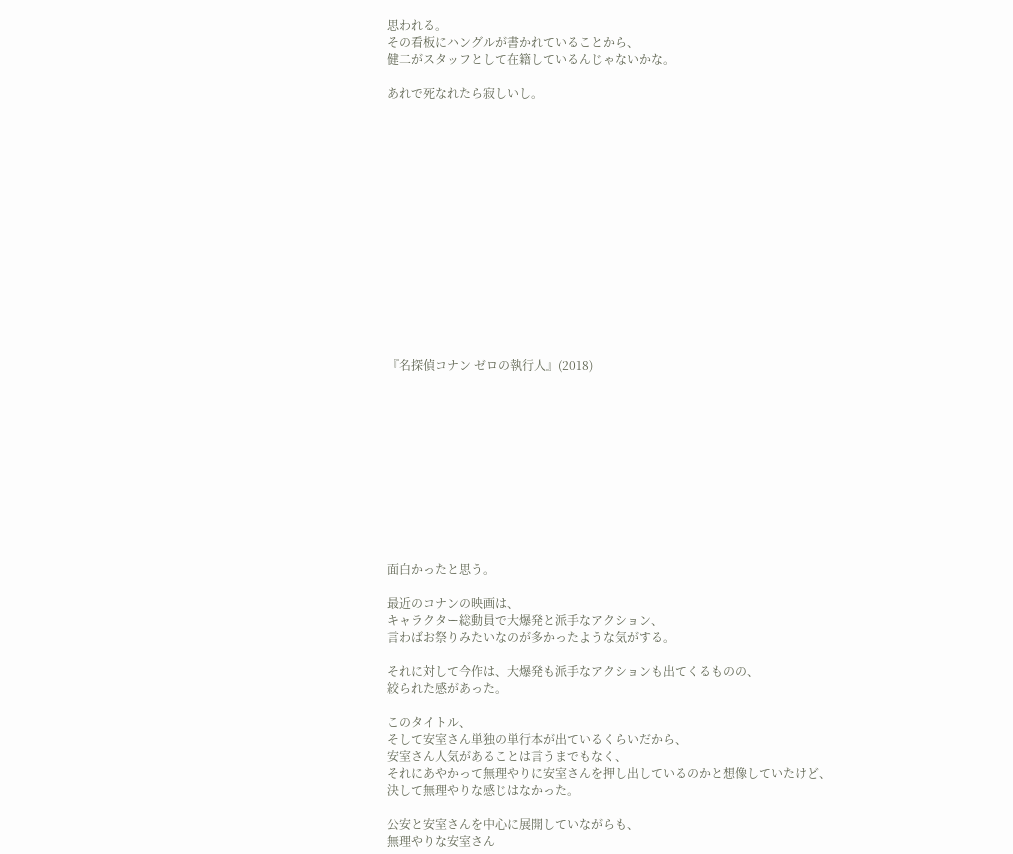思われる。
その看板にハングルが書かれていることから、
健二がスタッフとして在籍しているんじゃないかな。

あれで死なれたら寂しいし。















『名探偵コナン ゼロの執行人』(2018)











面白かったと思う。

最近のコナンの映画は、
キャラクター総動員で大爆発と派手なアクション、
言わばお祭りみたいなのが多かったような気がする。

それに対して今作は、大爆発も派手なアクションも出てくるものの、
絞られた感があった。

このタイトル、
そして安室さん単独の単行本が出ているくらいだから、
安室さん人気があることは言うまでもなく、
それにあやかって無理やりに安室さんを押し出しているのかと想像していたけど、
決して無理やりな感じはなかった。

公安と安室さんを中心に展開していながらも、
無理やりな安室さん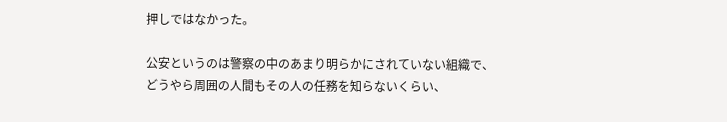押しではなかった。

公安というのは警察の中のあまり明らかにされていない組織で、
どうやら周囲の人間もその人の任務を知らないくらい、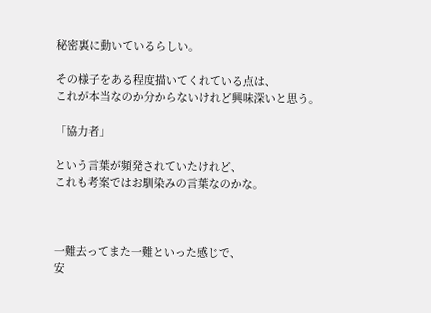秘密裏に動いているらしい。

その様子をある程度描いてくれている点は、
これが本当なのか分からないけれど興味深いと思う。

「協力者」

という言葉が頻発されていたけれど、
これも考案ではお馴染みの言葉なのかな。



一難去ってまた一難といった感じで、
安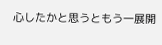心したかと思うともう一展開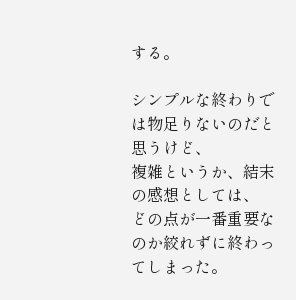する。

シンプルな終わりでは物足りないのだと思うけど、
複雑というか、結末の感想としては、
どの点が一番重要なのか絞れずに終わってしまった。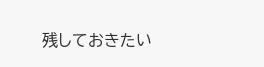残しておきたい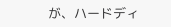が、ハードディ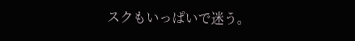スクもいっぱいで迷う。